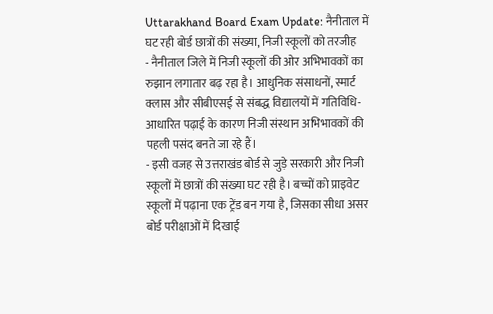Uttarakhand Board Exam Update: नैनीताल में घट रही बोर्ड छात्रों की संख्या, निजी स्कूलों को तरजीह
- नैनीताल जिले में निजी स्कूलों की ओर अभिभावकों का रुझान लगातार बढ़ रहा है। आधुनिक संसाधनों, स्मार्ट क्लास और सीबीएसई से संबद्ध विद्यालयों में गतिविधि-आधारित पढ़ाई के कारण निजी संस्थान अभिभावकों की पहली पसंद बनते जा रहे हैं।
- इसी वजह से उत्तराखंड बोर्ड से जुड़े सरकारी और निजी स्कूलों में छात्रों की संख्या घट रही है। बच्चों को प्राइवेट स्कूलों में पढ़ाना एक ट्रेंड बन गया है, जिसका सीधा असर बोर्ड परीक्षाओं में दिखाई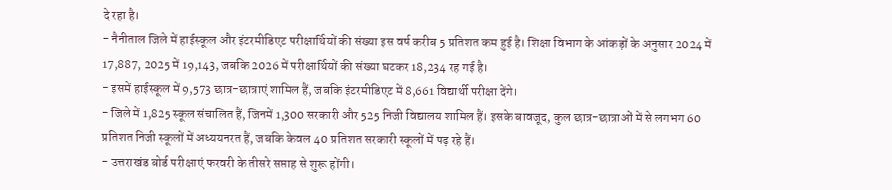दे रहा है।
- नैनीताल जिले में हाईस्कूल और इंटरमीडिएट परीक्षार्थियों की संख्या इस वर्ष करीब 5 प्रतिशत कम हुई है। शिक्षा विभाग के आंकड़ों के अनुसार 2024 में 17,887, 2025 में 19,143, जबकि 2026 में परीक्षार्थियों की संख्या घटकर 18,234 रह गई है।
- इसमें हाईस्कूल में 9,573 छात्र-छात्राएं शामिल हैं, जबकि इंटरमीडिएट में 8,661 विद्यार्थी परीक्षा देंगे।
- जिले में 1,825 स्कूल संचालित हैं, जिनमें 1,300 सरकारी और 525 निजी विद्यालय शामिल हैं। इसके बावजूद, कुल छात्र-छात्राओं में से लगभग 60 प्रतिशत निजी स्कूलों में अध्ययनरत हैं, जबकि केवल 40 प्रतिशत सरकारी स्कूलों में पढ़ रहे हैं।
- उत्तराखंड बोर्ड परीक्षाएं फरवरी के तीसरे सप्ताह से शुरू होंगी।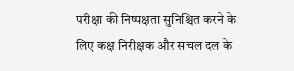परीक्षा की निष्पक्षता सुनिश्चित करने के लिए कक्ष निरीक्षक और सचल दल के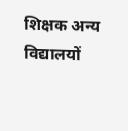शिक्षक अन्य विद्यालयों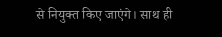से नियुक्त किए जाएंगे। साथ ही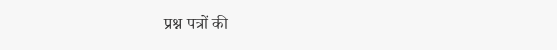प्रश्न पत्रों की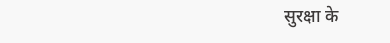सुरक्षा के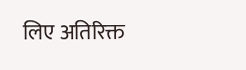लिए अतिरिक्त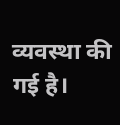व्यवस्था की गई है।